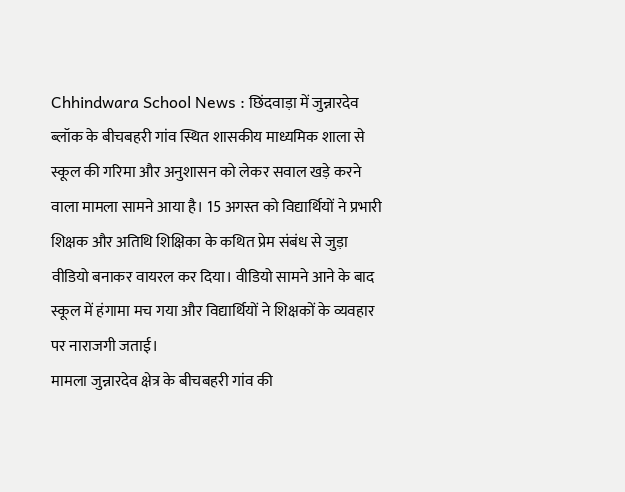Chhindwara School News : छिंदवाड़ा में जुन्नारदेव ब्लॉक के बीचबहरी गांव स्थित शासकीय माध्यमिक शाला से स्कूल की गरिमा और अनुशासन को लेकर सवाल खड़े करने वाला मामला सामने आया है। 15 अगस्त को विद्यार्थियों ने प्रभारी शिक्षक और अतिथि शिक्षिका के कथित प्रेम संबंध से जुड़ा वीडियो बनाकर वायरल कर दिया। वीडियो सामने आने के बाद स्कूल में हंगामा मच गया और विद्यार्थियों ने शिक्षकों के व्यवहार पर नाराजगी जताई।
मामला जुन्नारदेव क्षेत्र के बीचबहरी गांव की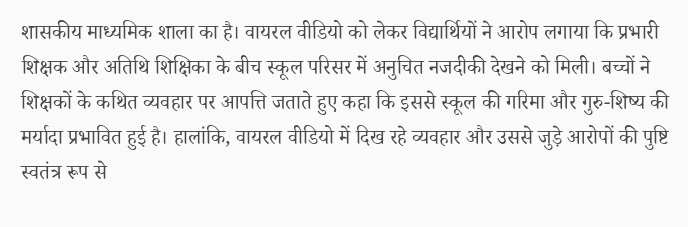शासकीय माध्यमिक शाला का है। वायरल वीडियो को लेकर विद्यार्थियों ने आरोप लगाया कि प्रभारी शिक्षक और अतिथि शिक्षिका के बीच स्कूल परिसर में अनुचित नजदीकी देखने को मिली। बच्चों ने शिक्षकों के कथित व्यवहार पर आपत्ति जताते हुए कहा कि इससे स्कूल की गरिमा और गुरु-शिष्य की मर्यादा प्रभावित हुई है। हालांकि, वायरल वीडियो में दिख रहे व्यवहार और उससे जुड़े आरोपों की पुष्टि स्वतंत्र रूप से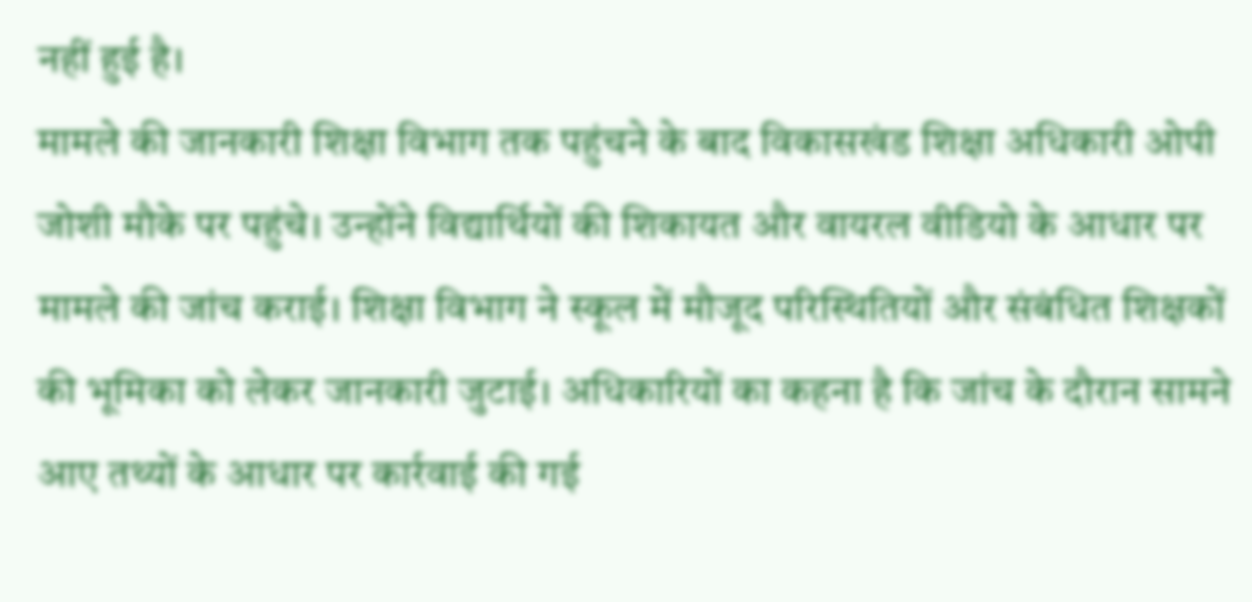नहीं हुई है।
मामले की जानकारी शिक्षा विभाग तक पहुंचने के बाद विकासखंड शिक्षा अधिकारी ओपी जोशी मौके पर पहुंचे। उन्होंने विद्यार्थियों की शिकायत और वायरल वीडियो के आधार पर मामले की जांच कराई। शिक्षा विभाग ने स्कूल में मौजूद परिस्थितियों और संबंधित शिक्षकों की भूमिका को लेकर जानकारी जुटाई। अधिकारियों का कहना है कि जांच के दौरान सामने आए तथ्यों के आधार पर कार्रवाई की गई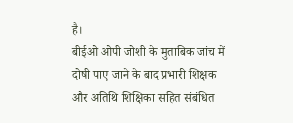है।
बीईओ ओपी जोशी के मुताबिक जांच में दोषी पाए जाने के बाद प्रभारी शिक्षक और अतिथि शिक्षिका सहित संबंधित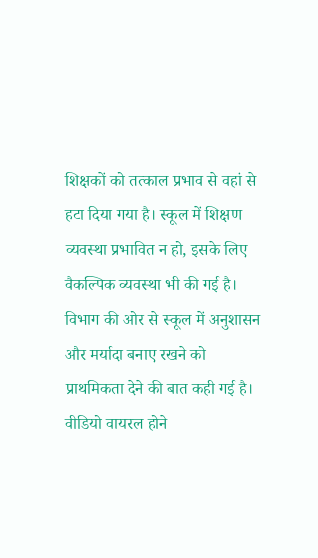शिक्षकों को तत्काल प्रभाव से वहां से हटा दिया गया है। स्कूल में शिक्षण व्यवस्था प्रभावित न हो, इसके लिए वैकल्पिक व्यवस्था भी की गई है। विभाग की ओर से स्कूल में अनुशासन और मर्यादा बनाए रखने को प्राथमिकता देने की बात कही गई है।
वीडियो वायरल होने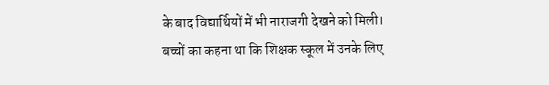के बाद विद्यार्थियों में भी नाराजगी देखने को मिली। बच्चों का कहना था कि शिक्षक स्कूल में उनके लिए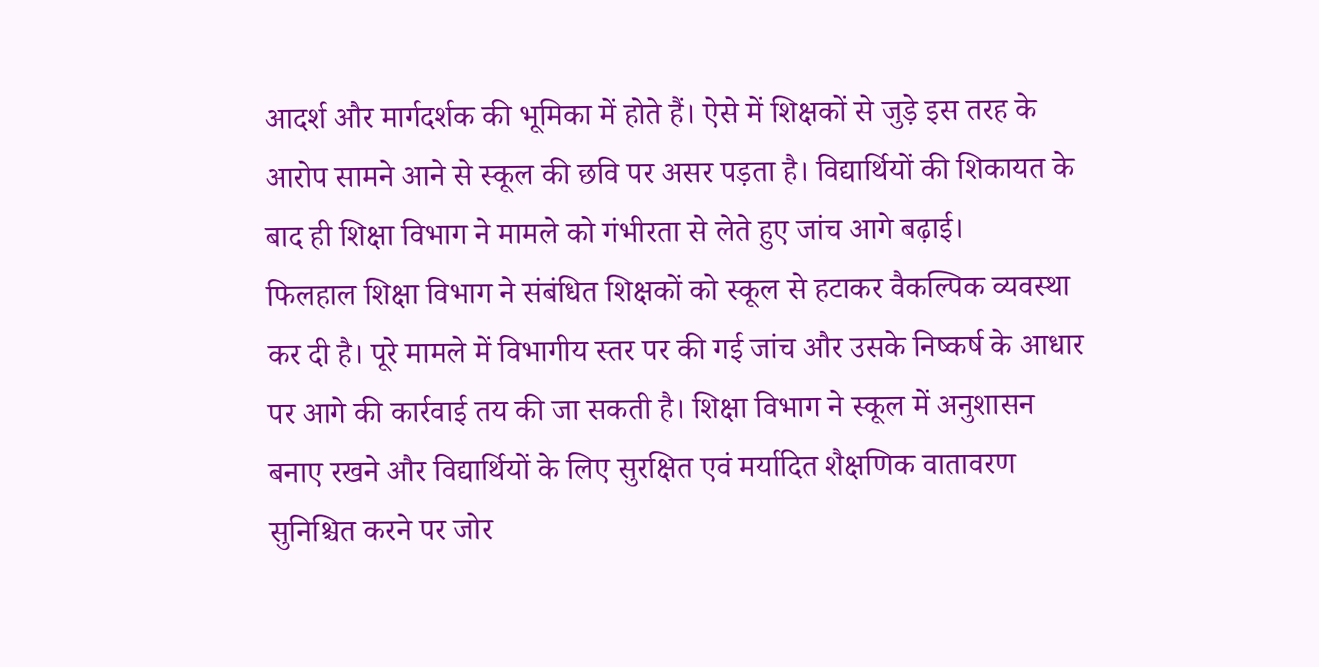आदर्श और मार्गदर्शक की भूमिका में होते हैं। ऐसे में शिक्षकों से जुड़े इस तरह के आरोप सामने आने से स्कूल की छवि पर असर पड़ता है। विद्यार्थियों की शिकायत के बाद ही शिक्षा विभाग ने मामले को गंभीरता से लेते हुए जांच आगे बढ़ाई।
फिलहाल शिक्षा विभाग ने संबंधित शिक्षकों को स्कूल से हटाकर वैकल्पिक व्यवस्था कर दी है। पूरे मामले में विभागीय स्तर पर की गई जांच और उसके निष्कर्ष के आधार पर आगे की कार्रवाई तय की जा सकती है। शिक्षा विभाग ने स्कूल में अनुशासन बनाए रखने और विद्यार्थियों के लिए सुरक्षित एवं मर्यादित शैक्षणिक वातावरण सुनिश्चित करने पर जोर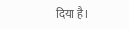दिया है।